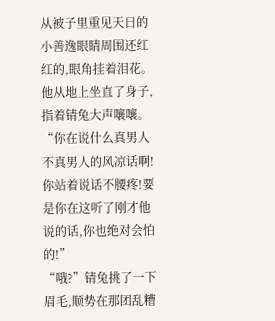从被子里重见天日的小善逸眼睛周围还红红的,眼角挂着泪花。
他从地上坐直了身子,指着锖兔大声嚷嚷。
“你在说什么真男人不真男人的风凉话啊!你站着说话不腰疼!要是你在这听了刚才他说的话,你也绝对会怕的!”
“哦?”锖兔挑了一下眉毛,顺势在那团乱糟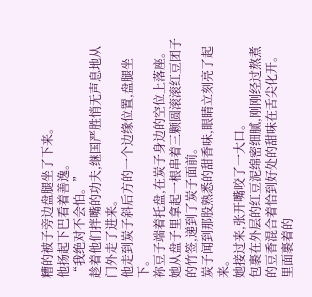糟的被子旁边盘腿坐了下来。
他扬起下巴看着善逸。
“我绝对不会怕。”
趁着他们拌嘴的功夫,继国严胜悄无声息地从门外走了进来。
他走到炭子斜后方的一个边缘位置,盘腿坐下。
祢豆子端着托盘,在炭子身边的空位上落座。
她从盘子里拿起一根串着三颗圆滚滚红豆团子的竹签,递到了炭子面前。
炭子闻到那股熟悉的甜香味,眼睛立刻亮了起来。
她接过来,张开嘴咬了一大口。
包裹在外层的红豆泥绵密细腻,刚刚经过熬煮的豆香混合着恰到好处的甜味在舌尖化开。
里面裹着的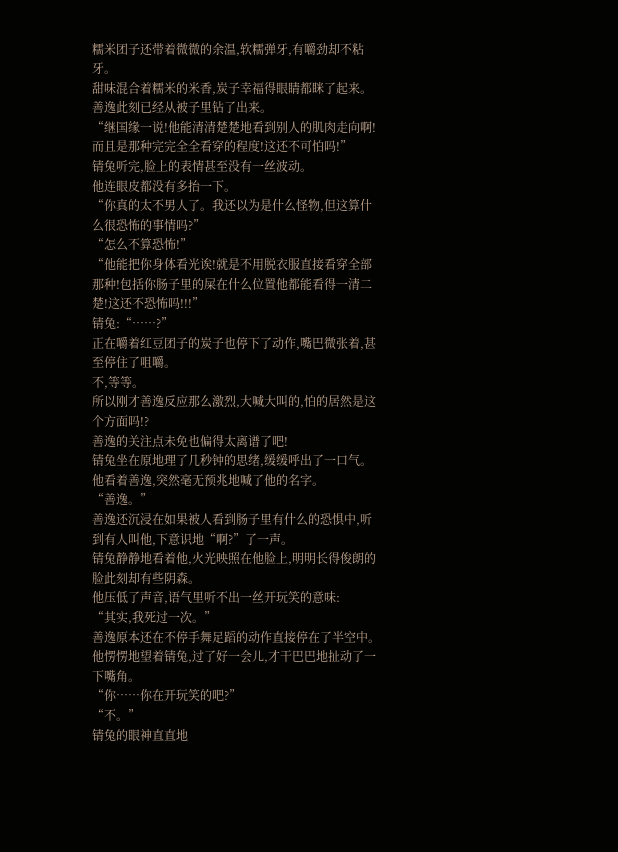糯米团子还带着微微的余温,软糯弹牙,有嚼劲却不粘牙。
甜味混合着糯米的米香,炭子幸福得眼睛都眯了起来。
善逸此刻已经从被子里钻了出来。
“继国缘一说!他能清清楚楚地看到别人的肌肉走向啊!而且是那种完完全全看穿的程度!这还不可怕吗!”
锖兔听完,脸上的表情甚至没有一丝波动。
他连眼皮都没有多抬一下。
“你真的太不男人了。我还以为是什么怪物,但这算什么很恐怖的事情吗?”
“怎么不算恐怖!”
“他能把你身体看光诶!就是不用脱衣服直接看穿全部那种!包括你肠子里的屎在什么位置他都能看得一清二楚!这还不恐怖吗!!!”
锖兔:“……?”
正在嚼着红豆团子的炭子也停下了动作,嘴巴微张着,甚至停住了咀嚼。
不,等等。
所以刚才善逸反应那么激烈,大喊大叫的,怕的居然是这个方面吗!?
善逸的关注点未免也偏得太离谱了吧!
锖兔坐在原地理了几秒钟的思绪,缓缓呼出了一口气。
他看着善逸,突然毫无预兆地喊了他的名字。
“善逸。”
善逸还沉浸在如果被人看到肠子里有什么的恐惧中,听到有人叫他,下意识地“啊?”了一声。
锖兔静静地看着他,火光映照在他脸上,明明长得俊朗的脸此刻却有些阴森。
他压低了声音,语气里听不出一丝开玩笑的意味:
“其实,我死过一次。”
善逸原本还在不停手舞足蹈的动作直接停在了半空中。
他愣愣地望着锖兔,过了好一会儿,才干巴巴地扯动了一下嘴角。
“你……你在开玩笑的吧?”
“不。”
锖兔的眼神直直地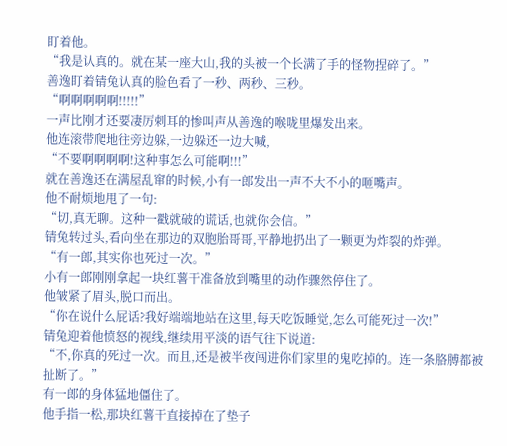盯着他。
“我是认真的。就在某一座大山,我的头被一个长满了手的怪物捏碎了。”
善逸盯着锖兔认真的脸色看了一秒、两秒、三秒。
“啊啊啊啊啊!!!!!”
一声比刚才还要凄厉刺耳的惨叫声从善逸的喉咙里爆发出来。
他连滚带爬地往旁边躲,一边躲还一边大喊,
“不要啊啊啊啊!这种事怎么可能啊!!!”
就在善逸还在满屋乱窜的时候,小有一郎发出一声不大不小的咂嘴声。
他不耐烦地甩了一句:
“切,真无聊。这种一戳就破的谎话,也就你会信。”
锖兔转过头,看向坐在那边的双胞胎哥哥,平静地扔出了一颗更为炸裂的炸弹。
“有一郎,其实你也死过一次。”
小有一郎刚刚拿起一块红薯干准备放到嘴里的动作骤然停住了。
他皱紧了眉头,脱口而出。
“你在说什么屁话?我好端端地站在这里,每天吃饭睡觉,怎么可能死过一次!”
锖兔迎着他愤怒的视线,继续用平淡的语气往下说道:
“不,你真的死过一次。而且,还是被半夜闯进你们家里的鬼吃掉的。连一条胳膊都被扯断了。”
有一郎的身体猛地僵住了。
他手指一松,那块红薯干直接掉在了垫子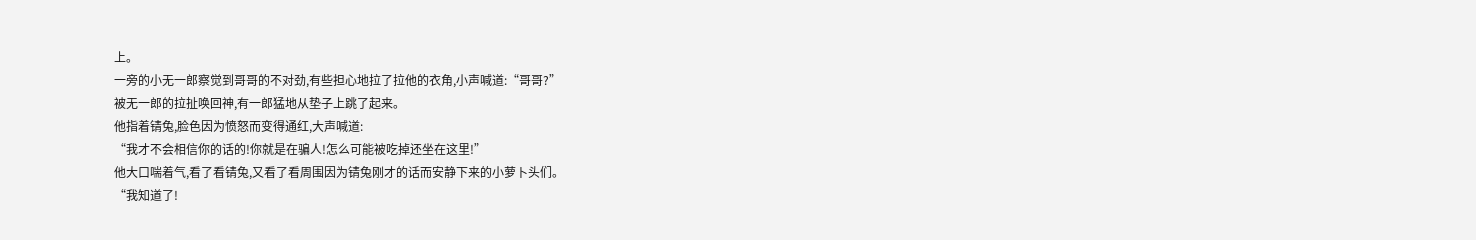上。
一旁的小无一郎察觉到哥哥的不对劲,有些担心地拉了拉他的衣角,小声喊道:“哥哥?”
被无一郎的拉扯唤回神,有一郎猛地从垫子上跳了起来。
他指着锖兔,脸色因为愤怒而变得通红,大声喊道:
“我才不会相信你的话的!你就是在骗人!怎么可能被吃掉还坐在这里!”
他大口喘着气,看了看锖兔,又看了看周围因为锖兔刚才的话而安静下来的小萝卜头们。
“我知道了!